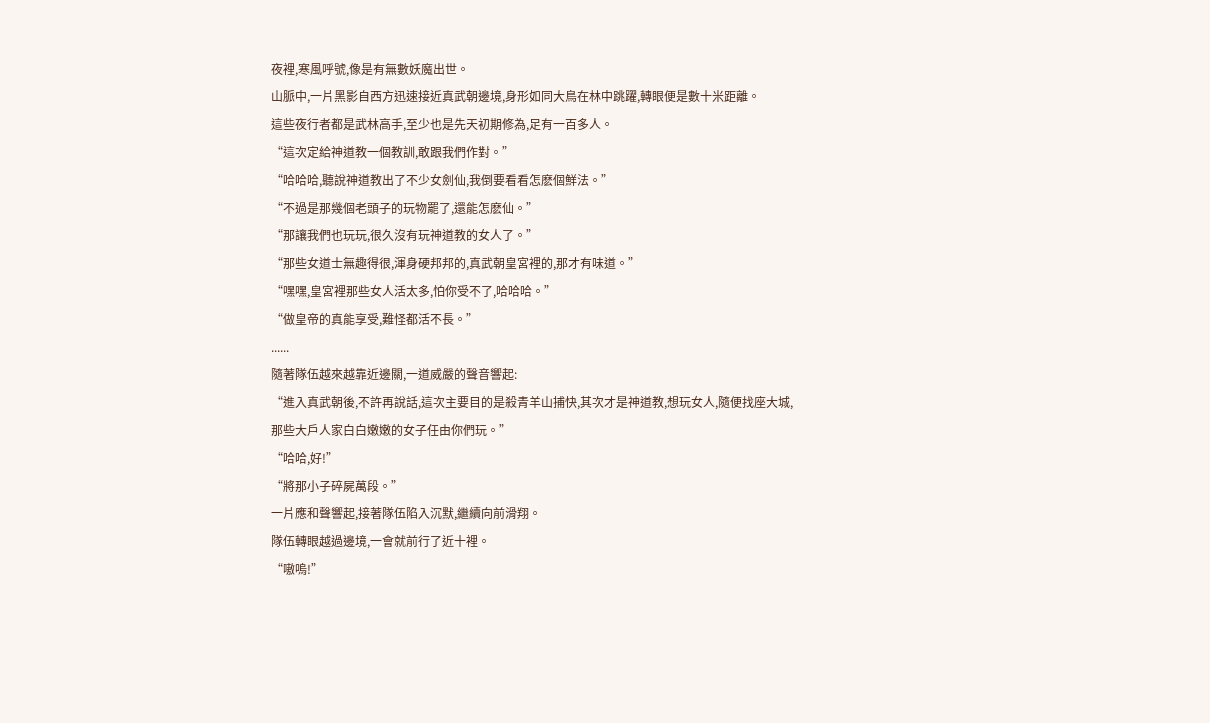夜裡,寒風呼號,像是有無數妖魔出世。
山脈中,一片黑影自西方迅速接近真武朝邊境,身形如同大鳥在林中跳躍,轉眼便是數十米距離。
這些夜行者都是武林高手,至少也是先天初期修為,足有一百多人。
“這次定給神道教一個教訓,敢跟我們作對。”
“哈哈哈,聽說神道教出了不少女劍仙,我倒要看看怎麽個鮮法。”
“不過是那幾個老頭子的玩物罷了,還能怎麽仙。”
“那讓我們也玩玩,很久沒有玩神道教的女人了。”
“那些女道士無趣得很,渾身硬邦邦的,真武朝皇宮裡的,那才有味道。”
“嘿嘿,皇宮裡那些女人活太多,怕你受不了,哈哈哈。”
“做皇帝的真能享受,難怪都活不長。”
......
隨著隊伍越來越靠近邊關,一道威嚴的聲音響起:
“進入真武朝後,不許再說話,這次主要目的是殺青羊山捕快,其次才是神道教,想玩女人,隨便找座大城,那些大戶人家白白嫩嫩的女子任由你們玩。”
“哈哈,好!”
“將那小子碎屍萬段。”
一片應和聲響起,接著隊伍陷入沉默,繼續向前滑翔。
隊伍轉眼越過邊境,一會就前行了近十裡。
“嗷嗚!”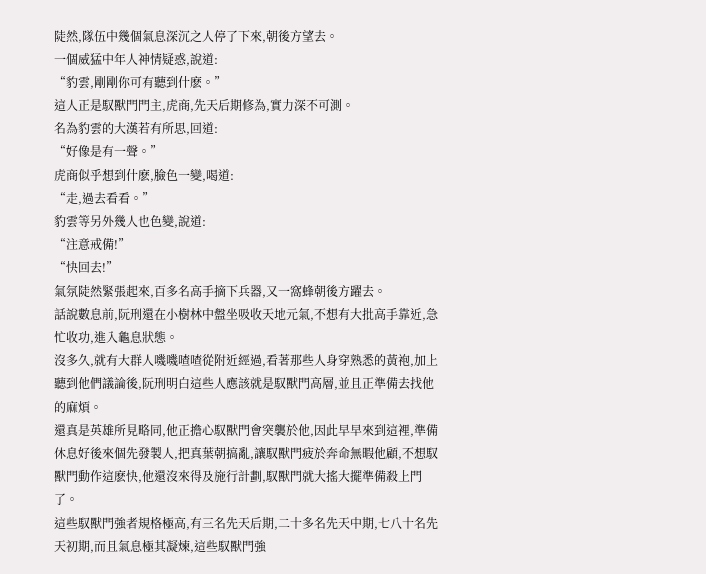陡然,隊伍中幾個氣息深沉之人停了下來,朝後方望去。
一個威猛中年人神情疑惑,說道:
“豹雲,剛剛你可有聽到什麽。”
這人正是馭獸門門主,虎商,先天后期修為,實力深不可測。
名為豹雲的大漢若有所思,回道:
“好像是有一聲。”
虎商似乎想到什麽,臉色一變,喝道:
“走,過去看看。”
豹雲等另外幾人也色變,說道:
“注意戒備!”
“快回去!”
氣氛陡然緊張起來,百多名高手摘下兵器,又一窩蜂朝後方躍去。
話說數息前,阮刑還在小樹林中盤坐吸收天地元氣,不想有大批高手靠近,急忙收功,進入龜息狀態。
沒多久,就有大群人嘰嘰喳喳從附近經過,看著那些人身穿熟悉的黃袍,加上聽到他們議論後,阮刑明白這些人應該就是馭獸門高層,並且正準備去找他的麻煩。
還真是英雄所見略同,他正擔心馭獸門會突襲於他,因此早早來到這裡,準備休息好後來個先發製人,把真葉朝搞亂,讓馭獸門疲於奔命無暇他顧,不想馭獸門動作這麽快,他還沒來得及施行計劃,馭獸門就大搖大擺準備殺上門了。
這些馭獸門強者規格極高,有三名先天后期,二十多名先天中期,七八十名先天初期,而且氣息極其凝煉,這些馭獸門強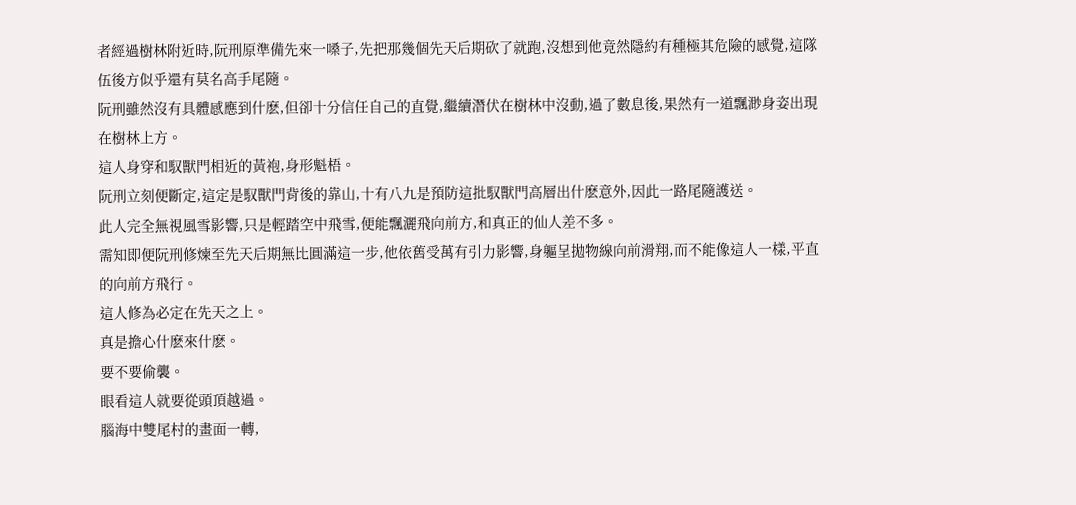者經過樹林附近時,阮刑原準備先來一嗓子,先把那幾個先天后期砍了就跑,沒想到他竟然隱約有種極其危險的感覺,這隊伍後方似乎還有莫名高手尾隨。
阮刑雖然沒有具體感應到什麽,但卻十分信任自己的直覺,繼續潛伏在樹林中沒動,過了數息後,果然有一道飄渺身姿出現在樹林上方。
這人身穿和馭獸門相近的黃袍,身形魁梧。
阮刑立刻便斷定,這定是馭獸門背後的靠山,十有八九是預防這批馭獸門高層出什麽意外,因此一路尾隨護送。
此人完全無視風雪影響,只是輕踏空中飛雪,便能飄灑飛向前方,和真正的仙人差不多。
需知即便阮刑修煉至先天后期無比圓滿這一步,他依舊受萬有引力影響,身軀呈拋物線向前滑翔,而不能像這人一樣,平直的向前方飛行。
這人修為必定在先天之上。
真是擔心什麽來什麽。
要不要偷襲。
眼看這人就要從頭頂越過。
腦海中雙尾村的畫面一轉,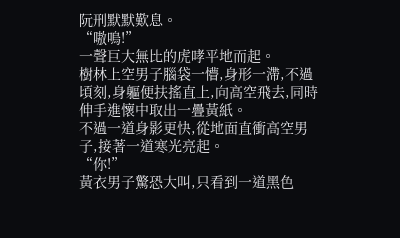阮刑默默歎息。
“嗷嗚!”
一聲巨大無比的虎哮平地而起。
樹林上空男子腦袋一懵,身形一滯,不過頃刻,身軀便扶搖直上,向高空飛去,同時伸手進懷中取出一疊黃紙。
不過一道身影更快,從地面直衝高空男子,接著一道寒光亮起。
“你!”
黃衣男子驚恐大叫,只看到一道黑色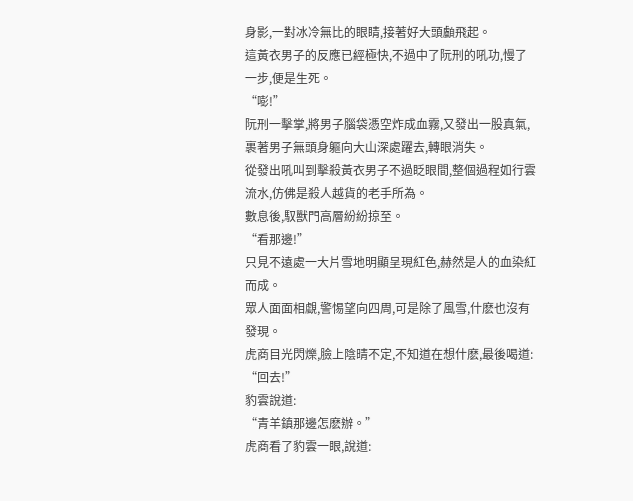身影,一對冰冷無比的眼睛,接著好大頭顱飛起。
這黃衣男子的反應已經極快,不過中了阮刑的吼功,慢了一步,便是生死。
“嘭!”
阮刑一擊掌,將男子腦袋憑空炸成血霧,又發出一股真氣,裹著男子無頭身軀向大山深處躍去,轉眼消失。
從發出吼叫到擊殺黃衣男子不過眨眼間,整個過程如行雲流水,仿佛是殺人越貨的老手所為。
數息後,馭獸門高層紛紛掠至。
“看那邊!”
只見不遠處一大片雪地明顯呈現紅色,赫然是人的血染紅而成。
眾人面面相覷,警惕望向四周,可是除了風雪,什麽也沒有發現。
虎商目光閃爍,臉上陰晴不定,不知道在想什麽,最後喝道:
“回去!”
豹雲說道:
“青羊鎮那邊怎麽辦。”
虎商看了豹雲一眼,說道: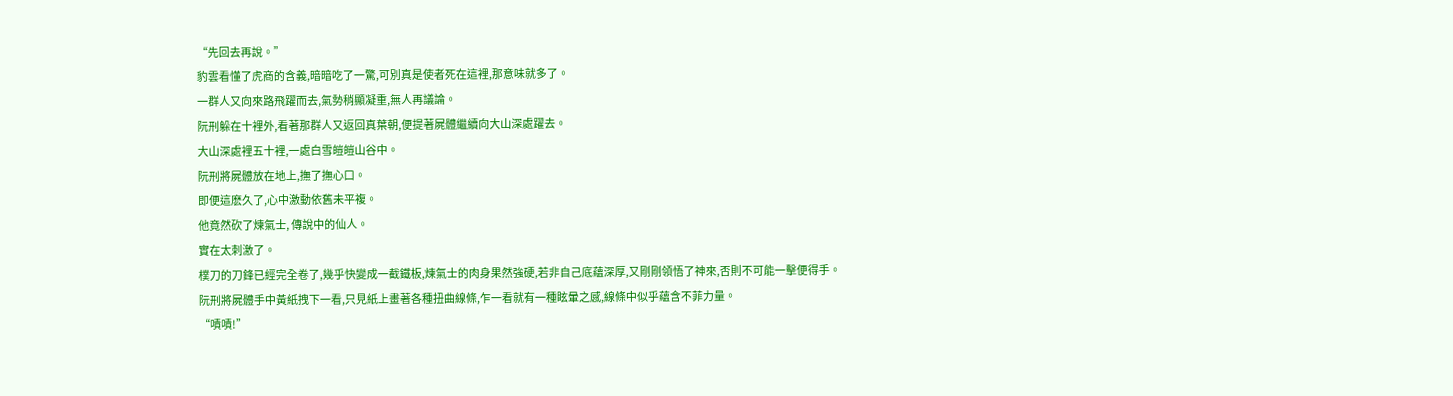“先回去再說。”
豹雲看懂了虎商的含義,暗暗吃了一驚,可別真是使者死在這裡,那意味就多了。
一群人又向來路飛躍而去,氣勢稍顯凝重,無人再議論。
阮刑躲在十裡外,看著那群人又返回真葉朝,便提著屍體繼續向大山深處躍去。
大山深處裡五十裡,一處白雪皚皚山谷中。
阮刑將屍體放在地上,撫了撫心口。
即便這麽久了,心中激動依舊未平複。
他竟然砍了煉氣士, 傳說中的仙人。
實在太刺激了。
樸刀的刀鋒已經完全卷了,幾乎快變成一截鐵板,煉氣士的肉身果然強硬,若非自己底蘊深厚,又剛剛領悟了神來,否則不可能一擊便得手。
阮刑將屍體手中黃紙拽下一看,只見紙上畫著各種扭曲線條,乍一看就有一種眩暈之感,線條中似乎蘊含不菲力量。
“嘖嘖!”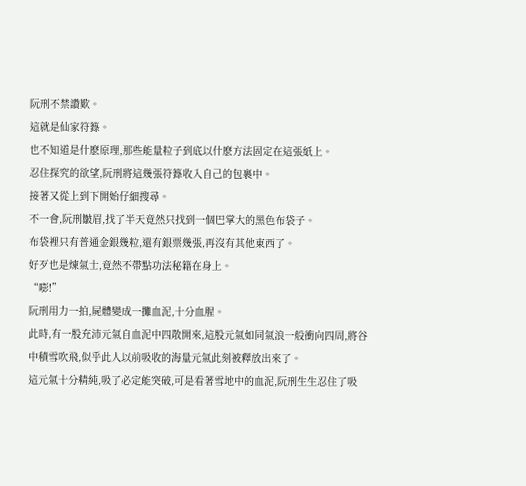阮刑不禁讚歎。
這就是仙家符籙。
也不知道是什麽原理,那些能量粒子到底以什麽方法固定在這張紙上。
忍住探究的欲望,阮刑將這幾張符籙收入自己的包裹中。
接著又從上到下開始仔細搜尋。
不一會,阮刑皺眉,找了半天竟然只找到一個巴掌大的黑色布袋子。
布袋裡只有普通金銀幾粒,還有銀票幾張,再沒有其他東西了。
好歹也是煉氣士,竟然不帶點功法秘籍在身上。
“嘭!”
阮刑用力一拍,屍體變成一攤血泥,十分血腥。
此時,有一股充沛元氣自血泥中四散開來,這股元氣如同氣浪一般衝向四周,將谷中積雪吹飛,似乎此人以前吸收的海量元氣此刻被釋放出來了。
這元氣十分精純,吸了必定能突破,可是看著雪地中的血泥,阮刑生生忍住了吸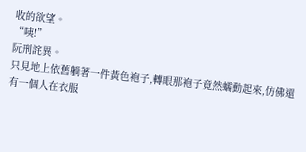收的欲望。
“咦!”
阮刑詫異。
只見地上依舊躺著一件黃色袍子,轉眼那袍子竟然蠕動起來,仿佛還有一個人在衣服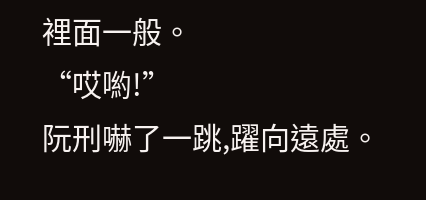裡面一般。
“哎喲!”
阮刑嚇了一跳,躍向遠處。